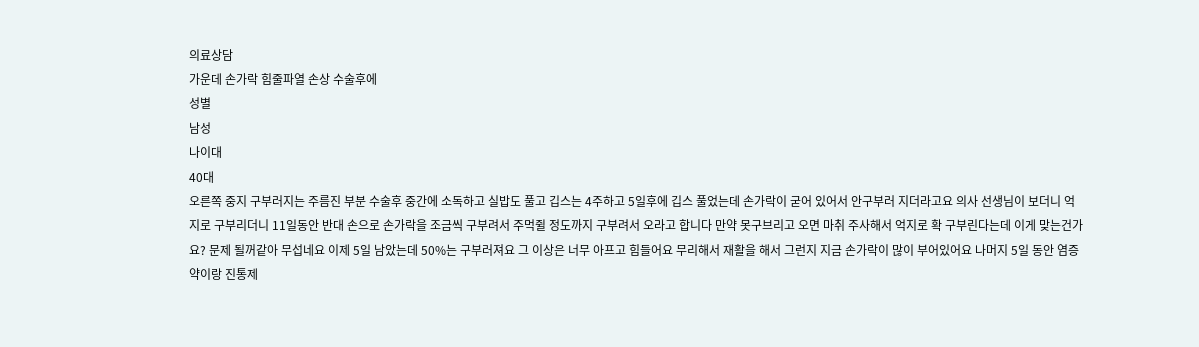의료상담
가운데 손가락 힘줄파열 손상 수술후에
성별
남성
나이대
40대
오른쪽 중지 구부러지는 주름진 부분 수술후 중간에 소독하고 실밥도 풀고 깁스는 4주하고 5일후에 깁스 풀었는데 손가락이 굳어 있어서 안구부러 지더라고요 의사 선생님이 보더니 억지로 구부리더니 11일동안 반대 손으로 손가락을 조금씩 구부려서 주먹쥘 정도까지 구부려서 오라고 합니다 만약 못구브리고 오면 마취 주사해서 억지로 확 구부린다는데 이게 맞는건가요? 문제 될꺼같아 무섭네요 이제 5일 남았는데 50%는 구부러져요 그 이상은 너무 아프고 힘들어요 무리해서 재활을 해서 그런지 지금 손가락이 많이 부어있어요 나머지 5일 동안 염증약이랑 진통제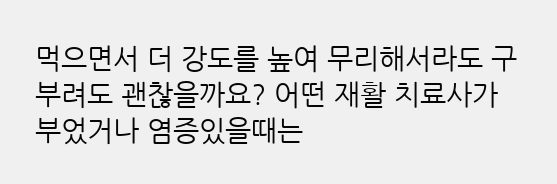먹으면서 더 강도를 높여 무리해서라도 구부려도 괜찮을까요? 어떤 재활 치료사가 부었거나 염증있을때는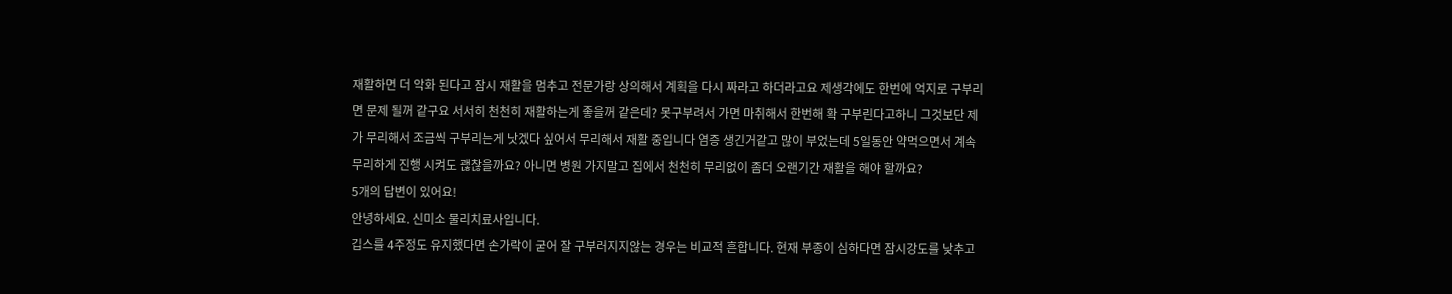재활하면 더 악화 된다고 잠시 재활을 멈추고 전문가랑 상의해서 계획을 다시 짜라고 하더라고요 제생각에도 한번에 억지로 구부리면 문제 될꺼 같구요 서서히 천천히 재활하는게 좋을꺼 같은데? 못구부려서 가면 마취해서 한번해 확 구부린다고하니 그것보단 제가 무리해서 조금씩 구부리는게 낫겠다 싶어서 무리해서 재활 중입니다 염증 생긴거같고 많이 부었는데 5일동안 약먹으면서 계속 무리하게 진행 시켜도 괞찮을까요? 아니면 병원 가지말고 집에서 천천히 무리없이 좀더 오랜기간 재활을 해야 할까요?
5개의 답변이 있어요!
안녕하세요. 신미소 물리치료사입니다.
깁스를 4주정도 유지했다면 손가락이 굳어 잘 구부러지지않는 경우는 비교적 흔합니다. 현재 부종이 심하다면 잠시강도를 낮추고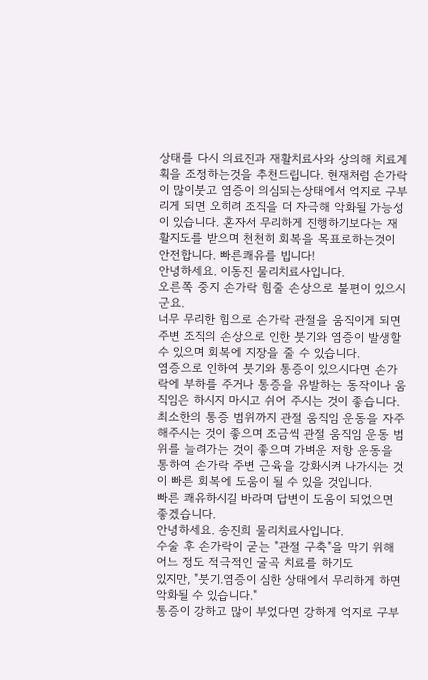상태를 다시 의료진과 재활치료사와 상의해 치료계획을 조정하는것을 추천드립니다. 현재처럼 손가락이 많이붓고 염증이 의심되는상태에서 억지로 구부리게 되면 오히려 조직을 더 자극해 악화될 가능성이 있습니다. 혼자서 무리하게 진행하기보다는 재활지도를 받으며 천천히 회복을 목표로하는것이 안전합니다. 빠른쾌유를 빕니다!
안녕하세요. 이동진 물리치료사입니다.
오른쪽 중지 손가락 힘줄 손상으로 불편이 있으시군요.
너무 무리한 힘으로 손가락 관절을 움직이게 되면 주변 조직의 손상으로 인한 붓기와 염증이 발생할 수 있으며 회복에 지장을 줄 수 있습니다.
염증으로 인하여 붓기와 통증이 있으시다면 손가락에 부하를 주거나 통증을 유발하는 동작이나 움직임은 하시지 마시고 쉬어 주시는 것이 좋습니다.
최소한의 통증 범위까지 관절 움직임 운동을 자주 해주시는 것이 좋으며 조금씩 관절 움직임 운동 범위를 늘려가는 것이 좋으며 가벼운 저항 운동을 통하여 손가락 주변 근육을 강화시켜 나가시는 것이 빠른 회복에 도움이 될 수 있을 것입니다.
빠른 쾌유하시길 바라며 답변이 도움이 되었으면 좋겠습니다.
안녕하세요. 송진희 물리치료사입니다.
수술 후 손가락이 굳는 "관절 구축"을 막기 위해 어느 정도 적극적인 굴곡 치료를 하기도
있지만, "붓기.염증이 심한 상태에서 무리하게 하면 악화될 수 있습니다."
통증이 강하고 많이 부었다면 강하게 억지로 구부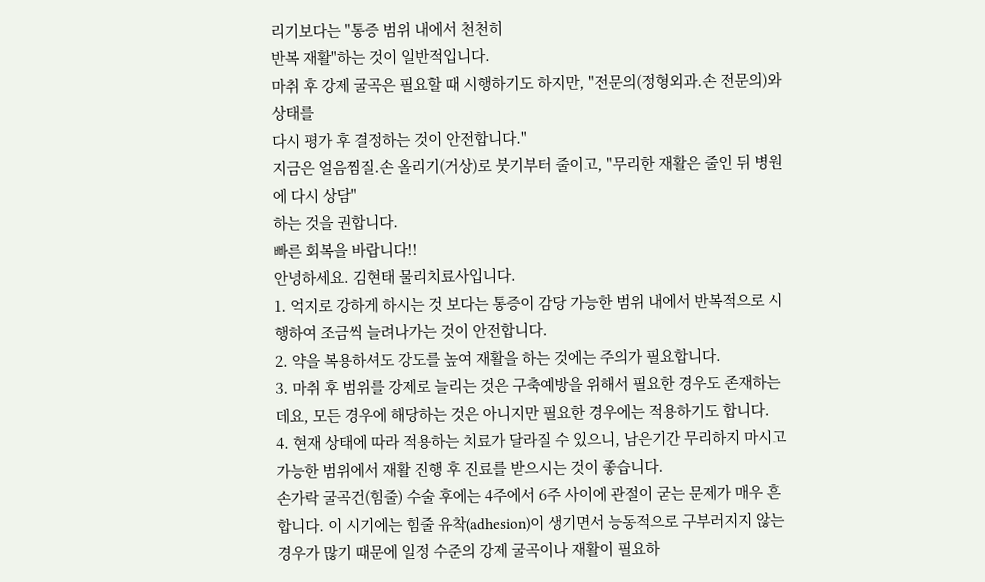리기보다는 "통증 범위 내에서 천천히
반복 재활"하는 것이 일반적입니다.
마취 후 강제 굴곡은 필요할 때 시행하기도 하지만, "전문의(정형외과.손 전문의)와 상태를
다시 평가 후 결정하는 것이 안전합니다."
지금은 얼음찜질.손 올리기(거상)로 붓기부터 줄이고, "무리한 재활은 줄인 뒤 병원에 다시 상담"
하는 것을 권합니다.
빠른 회복을 바랍니다!!
안녕하세요. 김현태 물리치료사입니다.
1. 억지로 강하게 하시는 것 보다는 통증이 감당 가능한 범위 내에서 반복적으로 시행하여 조금씩 늘려나가는 것이 안전합니다.
2. 약을 복용하셔도 강도를 높여 재활을 하는 것에는 주의가 필요합니다.
3. 마취 후 범위를 강제로 늘리는 것은 구축예방을 위해서 필요한 경우도 존재하는데요, 모든 경우에 해당하는 것은 아니지만 필요한 경우에는 적용하기도 합니다.
4. 현재 상태에 따라 적용하는 치료가 달라질 수 있으니, 남은기간 무리하지 마시고 가능한 범위에서 재활 진행 후 진료를 받으시는 것이 좋습니다.
손가락 굴곡건(힘줄) 수술 후에는 4주에서 6주 사이에 관절이 굳는 문제가 매우 흔합니다. 이 시기에는 힘줄 유착(adhesion)이 생기면서 능동적으로 구부러지지 않는 경우가 많기 때문에 일정 수준의 강제 굴곡이나 재활이 필요하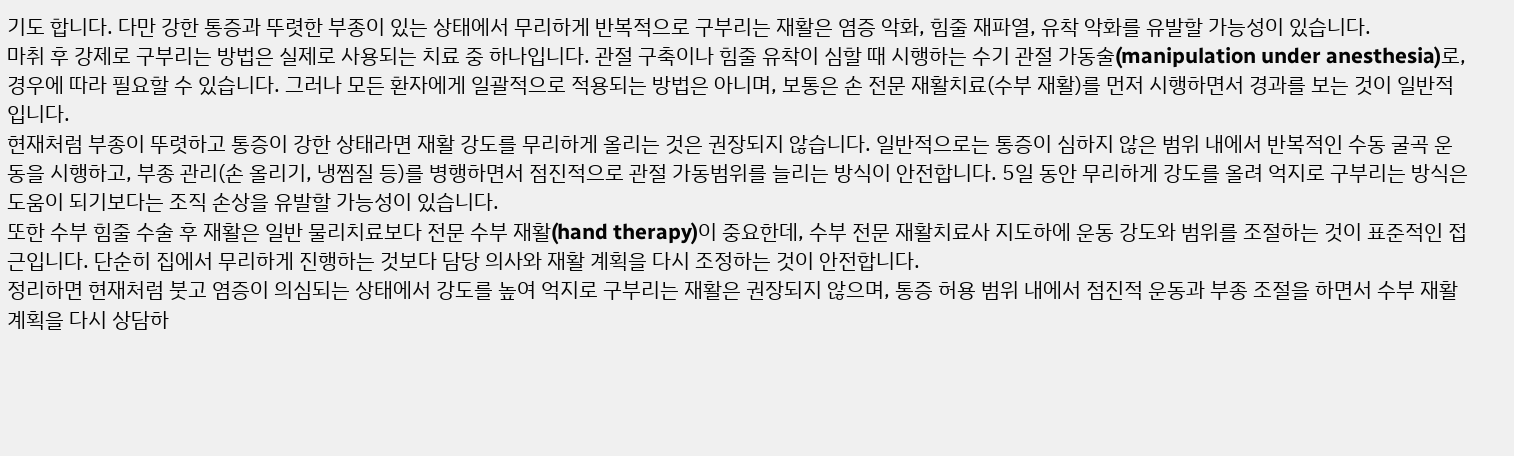기도 합니다. 다만 강한 통증과 뚜렷한 부종이 있는 상태에서 무리하게 반복적으로 구부리는 재활은 염증 악화, 힘줄 재파열, 유착 악화를 유발할 가능성이 있습니다.
마취 후 강제로 구부리는 방법은 실제로 사용되는 치료 중 하나입니다. 관절 구축이나 힘줄 유착이 심할 때 시행하는 수기 관절 가동술(manipulation under anesthesia)로, 경우에 따라 필요할 수 있습니다. 그러나 모든 환자에게 일괄적으로 적용되는 방법은 아니며, 보통은 손 전문 재활치료(수부 재활)를 먼저 시행하면서 경과를 보는 것이 일반적입니다.
현재처럼 부종이 뚜렷하고 통증이 강한 상태라면 재활 강도를 무리하게 올리는 것은 권장되지 않습니다. 일반적으로는 통증이 심하지 않은 범위 내에서 반복적인 수동 굴곡 운동을 시행하고, 부종 관리(손 올리기, 냉찜질 등)를 병행하면서 점진적으로 관절 가동범위를 늘리는 방식이 안전합니다. 5일 동안 무리하게 강도를 올려 억지로 구부리는 방식은 도움이 되기보다는 조직 손상을 유발할 가능성이 있습니다.
또한 수부 힘줄 수술 후 재활은 일반 물리치료보다 전문 수부 재활(hand therapy)이 중요한데, 수부 전문 재활치료사 지도하에 운동 강도와 범위를 조절하는 것이 표준적인 접근입니다. 단순히 집에서 무리하게 진행하는 것보다 담당 의사와 재활 계획을 다시 조정하는 것이 안전합니다.
정리하면 현재처럼 붓고 염증이 의심되는 상태에서 강도를 높여 억지로 구부리는 재활은 권장되지 않으며, 통증 허용 범위 내에서 점진적 운동과 부종 조절을 하면서 수부 재활 계획을 다시 상담하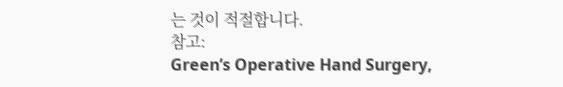는 것이 적절합니다.
참고:
Green’s Operative Hand Surgery,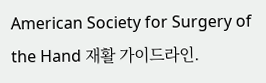American Society for Surgery of the Hand 재활 가이드라인.